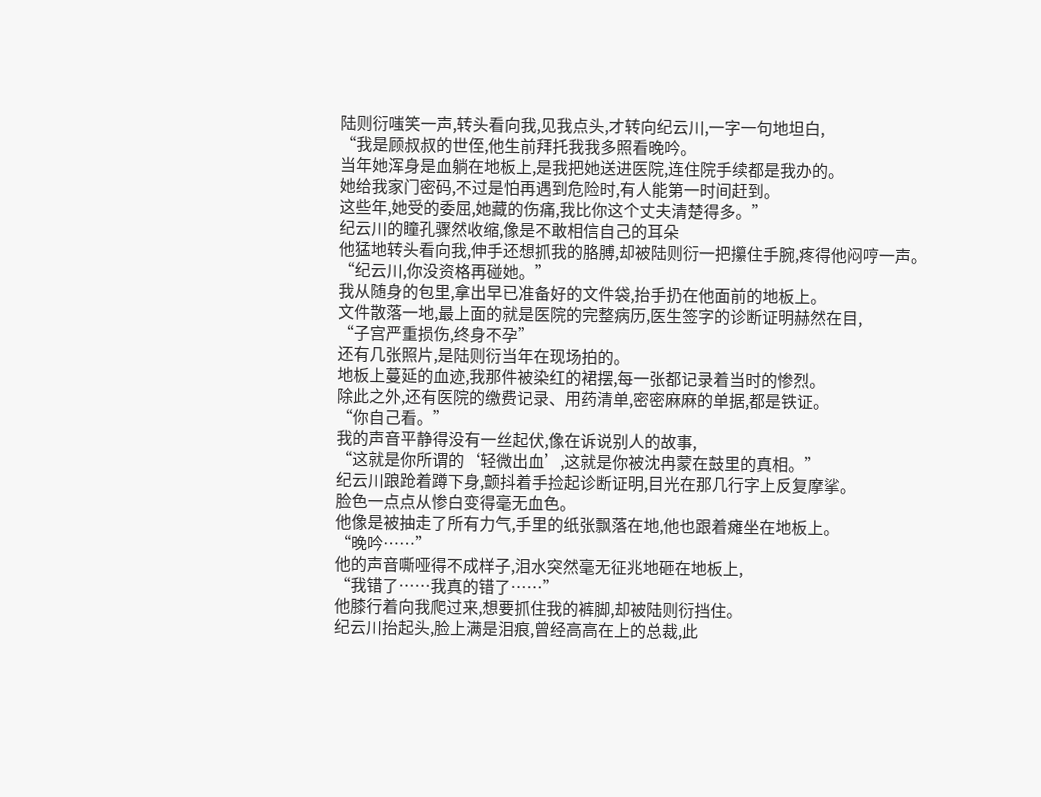陆则衍嗤笑一声,转头看向我,见我点头,才转向纪云川,一字一句地坦白,
“我是顾叔叔的世侄,他生前拜托我我多照看晚吟。
当年她浑身是血躺在地板上,是我把她送进医院,连住院手续都是我办的。
她给我家门密码,不过是怕再遇到危险时,有人能第一时间赶到。
这些年,她受的委屈,她藏的伤痛,我比你这个丈夫清楚得多。”
纪云川的瞳孔骤然收缩,像是不敢相信自己的耳朵
他猛地转头看向我,伸手还想抓我的胳膊,却被陆则衍一把攥住手腕,疼得他闷哼一声。
“纪云川,你没资格再碰她。”
我从随身的包里,拿出早已准备好的文件袋,抬手扔在他面前的地板上。
文件散落一地,最上面的就是医院的完整病历,医生签字的诊断证明赫然在目,
“子宫严重损伤,终身不孕”
还有几张照片,是陆则衍当年在现场拍的。
地板上蔓延的血迹,我那件被染红的裙摆,每一张都记录着当时的惨烈。
除此之外,还有医院的缴费记录、用药清单,密密麻麻的单据,都是铁证。
“你自己看。”
我的声音平静得没有一丝起伏,像在诉说别人的故事,
“这就是你所谓的‘轻微出血’,这就是你被沈冉蒙在鼓里的真相。”
纪云川踉跄着蹲下身,颤抖着手捡起诊断证明,目光在那几行字上反复摩挲。
脸色一点点从惨白变得毫无血色。
他像是被抽走了所有力气,手里的纸张飘落在地,他也跟着瘫坐在地板上。
“晚吟……”
他的声音嘶哑得不成样子,泪水突然毫无征兆地砸在地板上,
“我错了……我真的错了……”
他膝行着向我爬过来,想要抓住我的裤脚,却被陆则衍挡住。
纪云川抬起头,脸上满是泪痕,曾经高高在上的总裁,此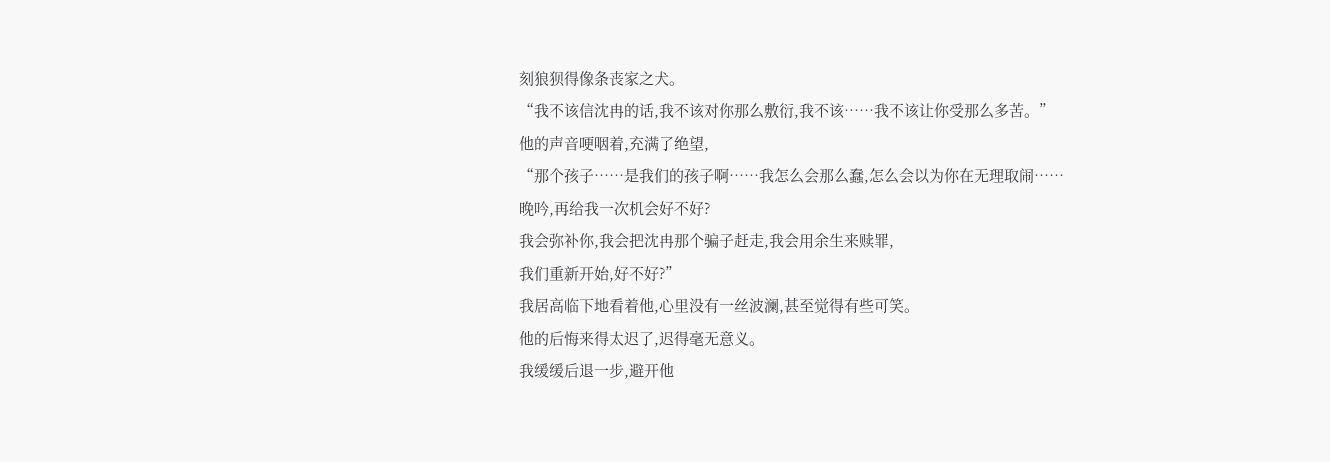刻狼狈得像条丧家之犬。
“我不该信沈冉的话,我不该对你那么敷衍,我不该……我不该让你受那么多苦。”
他的声音哽咽着,充满了绝望,
“那个孩子……是我们的孩子啊……我怎么会那么蠢,怎么会以为你在无理取闹……
晚吟,再给我一次机会好不好?
我会弥补你,我会把沈冉那个骗子赶走,我会用余生来赎罪,
我们重新开始,好不好?”
我居高临下地看着他,心里没有一丝波澜,甚至觉得有些可笑。
他的后悔来得太迟了,迟得毫无意义。
我缓缓后退一步,避开他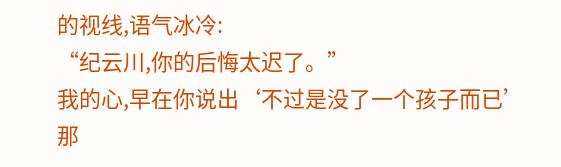的视线,语气冰冷:
“纪云川,你的后悔太迟了。”
我的心,早在你说出‘不过是没了一个孩子而已’那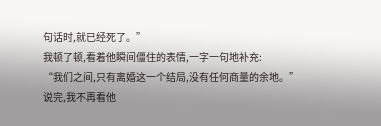句话时,就已经死了。”
我顿了顿,看着他瞬间僵住的表情,一字一句地补充:
“我们之间,只有离婚这一个结局,没有任何商量的余地。”
说完,我不再看他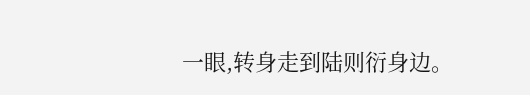一眼,转身走到陆则衍身边。